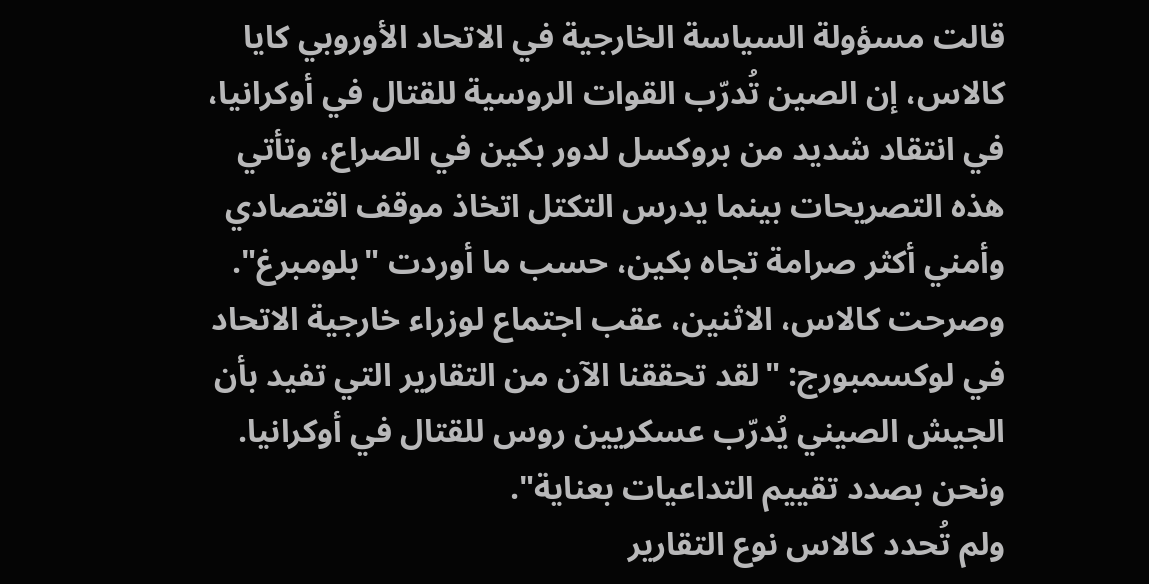قالت مسؤولة السياسة الخارجية في الاتحاد الأوروبي كايا كالاس، إن الصين تُدرّب القوات الروسية للقتال في أوكرانيا، في انتقاد شديد من بروكسل لدور بكين في الصراع، وتأتي هذه التصريحات بينما يدرس التكتل اتخاذ موقف اقتصادي وأمني أكثر صرامة تجاه بكين، حسب ما أوردت "بلومبرغ".
وصرحت كالاس، الاثنين، عقب اجتماع لوزراء خارجية الاتحاد في لوكسمبورج: "لقد تحققنا الآن من التقارير التي تفيد بأن الجيش الصيني يُدرّب عسكريين روس للقتال في أوكرانيا. ونحن بصدد تقييم التداعيات بعناية".
ولم تُحدد كالاس نوع التقارير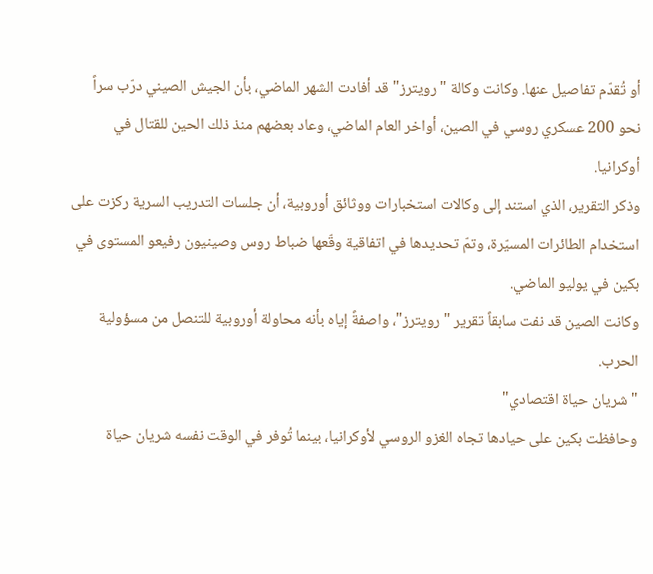أو تُقدّم تفاصيل عنها. وكانت وكالة "رويترز" قد أفادت الشهر الماضي، بأن الجيش الصيني درّب سراً نحو 200 عسكري روسي في الصين، أواخر العام الماضي، وعاد بعضهم منذ ذلك الحين للقتال في أوكرانيا.
وذكر التقرير، الذي استند إلى وكالات استخبارات ووثائق أوروبية، أن جلسات التدريب السرية ركزت على استخدام الطائرات المسيّرة، وتمّ تحديدها في اتفاقية وقّعها ضباط روس وصينيون رفيعو المستوى في بكين في يوليو الماضي.
وكانت الصين قد نفت سابقاً تقرير "رويترز"، واصفةً إياه بأنه محاولة أوروبية للتنصل من مسؤولية الحرب.
"شريان حياة اقتصادي"
وحافظت بكين على حيادها تجاه الغزو الروسي لأوكرانيا، بينما تُوفر في الوقت نفسه شريان حياة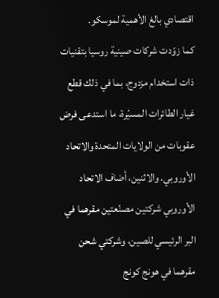اقتصادي بالغ الأهمية لموسكو.
كما زوّدت شركات صينية روسيا بتقنيات ذات استخدام مزدوج، بما في ذلك قطع غيار الطائرات المسيّرة، ما استدعى فرض عقوبات من الولايات المتحدة والاتحاد الأوروبي. والاثنين، أضاف الاتحاد الأوروبي شركتين مصنّعتين مقرهما في البر الرئيسي للصين، وشركتي شحن مقرهما في هونج كونج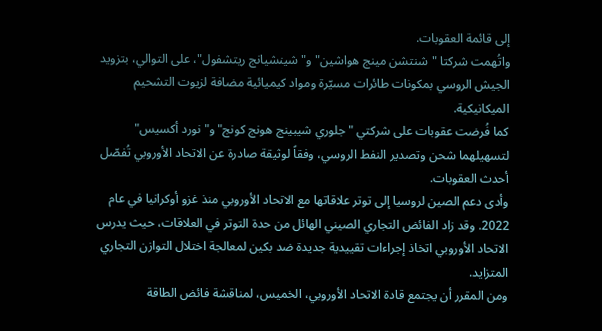إلى قائمة العقوبات.
واتُهمت شركتا "شنتشن مينج هواشين" و"شينشيانج ريتشفول"، على التوالي، بتزويد الجيش الروسي بمكونات طائرات مسيّرة ومواد كيميائية مضافة لزيوت التشحيم الميكانيكية.
كما فُرضت عقوبات على شركتي "جلوري شيبينج هونج كونج" و"نورد أكسيس" لتسهيلهما شحن وتصدير النفط الروسي، وفقاً لوثيقة صادرة عن الاتحاد الأوروبي تُفصّل أحدث العقوبات.
وأدى دعم الصين لروسيا إلى توتر علاقاتها مع الاتحاد الأوروبي منذ غزو أوكرانيا في عام 2022. وقد زاد الفائض التجاري الصيني الهائل من حدة التوتر في العلاقات، حيث يدرس الاتحاد الأوروبي اتخاذ إجراءات تقييدية جديدة ضد بكين لمعالجة اختلال التوازن التجاري المتزايد.
ومن المقرر أن يجتمع قادة الاتحاد الأوروبي، الخميس، لمناقشة فائض الطاقة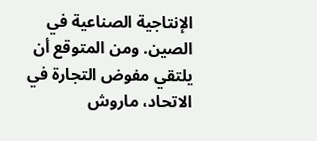الإنتاجية الصناعية في الصين. ومن المتوقع أن يلتقي مفوض التجارة في الاتحاد، ماروش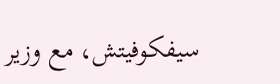سيفكوفيتش، مع وزير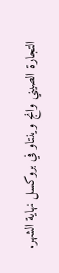التجارة الصيني وانج وينتاو في بروكسل نهاية الشهر.